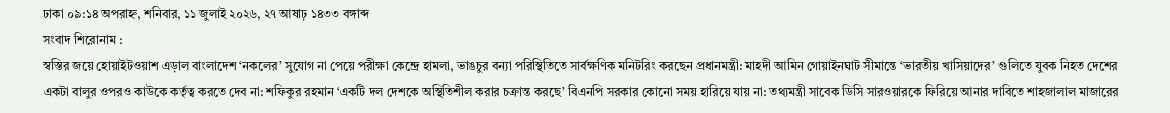ঢাকা ০৯:১৪ অপরাহ্ন, শনিবার, ১১ জুলাই ২০২৬, ২৭ আষাঢ় ১৪৩৩ বঙ্গাব্দ
সংবাদ শিরোনাম :
স্বস্তির জয়ে হোয়াইটওয়াশ এড়াল বাংলাদেশ ‘নকলের’ সুযোগ না পেয়ে পরীক্ষা কেন্দ্রে হামলা, ভাঙচুর বন্যা পরিস্থিতিতে সার্বক্ষণিক মনিটরিং করছেন প্রধানমন্ত্রী: মাহদী আমিন গোয়াইনঘাট সীমান্তে ‘ভারতীয় খাসিয়াদের’ গুলিতে যুবক নিহত দেশের একটা বালুর ওপরও কাউকে কর্তৃত্ব করতে দেব না: শফিকুর রহমান ‘একটি দল দেশকে অস্থিতিশীল করার চক্রান্ত করছে’ বিএনপি সরকার কোনো সময় হারিয়ে যায় না: তথ্যমন্ত্রী সাবেক ডিসি সারওয়ারকে ফিরিয়ে আনার দাবিতে শাহজালাল মাজারের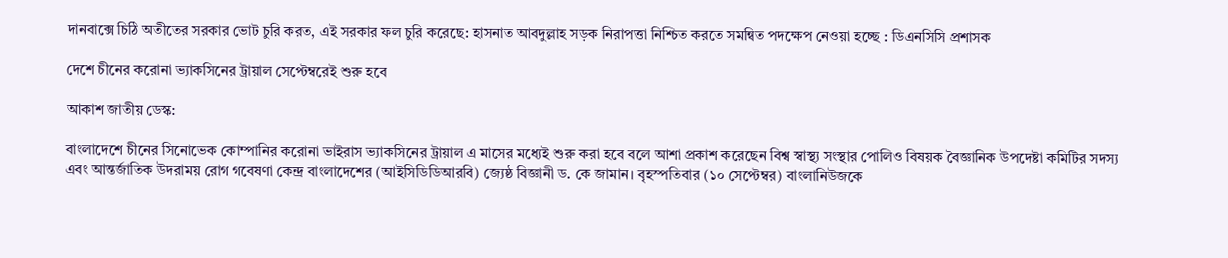দানবাক্সে চিঠি অতীতের সরকার ভোট চুরি করত, এই সরকার ফল চুরি করেছে: হাসনাত আবদুল্লাহ সড়ক নিরাপত্তা নিশ্চিত করতে সমন্বিত পদক্ষেপ নেওয়া হচ্ছে : ডিএনসিসি প্রশাসক

দেশে চীনের করোনা ভ্যাকসিনের ট্রায়াল সেপ্টেম্বরেই শুরু হবে

আকাশ জাতীয় ডেস্ক:

বাংলাদেশে চীনের সিনোভেক কোম্পানির করোনা ভাইরাস ভ্যাকসিনের ট্রায়াল এ মাসের মধ্যেই শুরু করা হবে বলে আশা প্রকাশ করেছেন বিশ্ব স্বাস্থ্য সংস্থার পোলিও বিষয়ক বৈজ্ঞানিক উপদেষ্টা কমিটির সদস্য এবং আন্তর্জাতিক উদরাময় রোগ গবেষণা কেন্দ্র বাংলাদেশের (আইসিডিডিআরবি) জ্যেষ্ঠ বিজ্ঞানী ড. কে জামান। বৃহস্পতিবার (১০ সেপ্টেম্বর) বাংলানিউজকে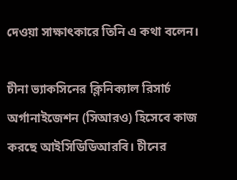দেওয়া সাক্ষাৎকারে তিনি এ কথা বলেন।

চীনা ভ্যাকসিনের ক্লিনিক্যাল রিসার্চ অর্গানাইজেশন (সিআরও) হিসেবে কাজ করছে আইসিডিডিআরবি। চীনের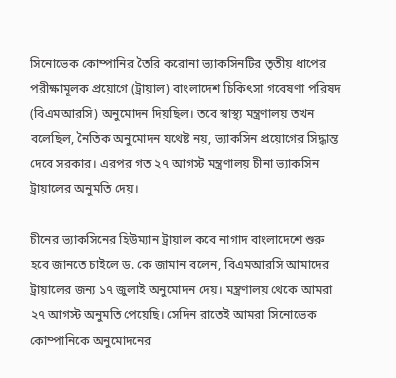সিনোভেক কোম্পানির তৈরি করোনা ভ্যাকসিনটির তৃতীয় ধাপের পরীক্ষামূলক প্রয়োগে (ট্রায়াল) বাংলাদেশ চিকিৎসা গবেষণা পরিষদ (বিএমআরসি) অনুমোদন দিয়ছিল। তবে স্বাস্থ্য মন্ত্রণালয় তখন বলেছিল, নৈতিক অনুমোদন যথেষ্ট নয়, ভ্যাকসিন প্রয়োগের সিদ্ধান্ত দেবে সরকার। এরপর গত ২৭ আগস্ট মন্ত্রণালয় চীনা ভ্যাকসিন ট্রায়ালের অনুমতি দেয়।

চীনের ভ্যাকসিনের হিউম্যান ট্রায়াল কবে নাগাদ বাংলাদেশে শুরু হবে জানতে চাইলে ড. কে জামান বলেন, বিএমআরসি আমাদের ট্রায়ালের জন্য ১৭ জুলাই অনুমোদন দেয়। মন্ত্রণালয় থেকে আমরা ২৭ আগস্ট অনুমতি পেয়েছি। সেদিন রাতেই আমরা সিনোভেক কোম্পানিকে অনুমোদনের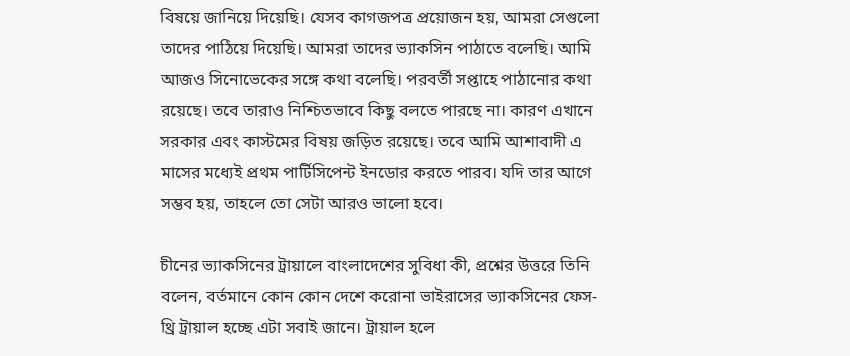বিষয়ে জানিয়ে দিয়েছি। যেসব কাগজপত্র প্রয়োজন হয়, আমরা সেগুলো তাদের পাঠিয়ে দিয়েছি। আমরা তাদের ভ্যাকসিন পাঠাতে বলেছি। আমি আজও সিনোভেকের সঙ্গে কথা বলেছি। পরবর্তী সপ্তাহে পাঠানোর কথা রয়েছে। তবে তারাও নিশ্চিতভাবে কিছু বলতে পারছে না। কারণ এখানে সরকার এবং কাস্টমের বিষয় জড়িত রয়েছে। তবে আমি আশাবাদী এ মাসের মধ্যেই প্রথম পার্টিসিপেন্ট ইনডোর করতে পারব। যদি তার আগে সম্ভব হয়, তাহলে তো সেটা আরও ভালো হবে।

চীনের ভ্যাকসিনের ট্রায়ালে বাংলাদেশের সুবিধা কী, প্রশ্নের উত্তরে তিনি বলেন, বর্তমানে কোন কোন দেশে করোনা ভাইরাসের ভ্যাকসিনের ফেস-থ্রি ট্রায়াল হচ্ছে এটা সবাই জানে। ট্রায়াল হলে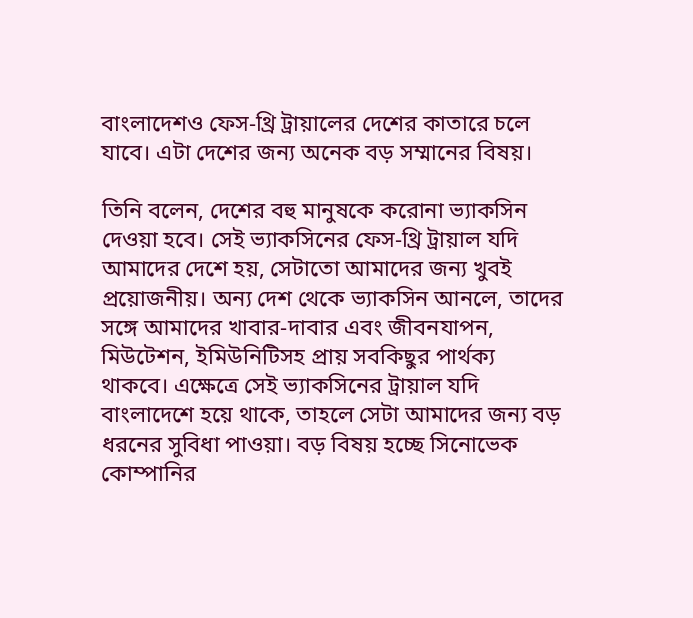বাংলাদেশও ফেস-থ্রি ট্রায়ালের দেশের কাতারে চলে যাবে। এটা দেশের জন্য অনেক বড় সম্মানের বিষয়।

তিনি বলেন, দেশের বহু মানুষকে করোনা ভ্যাকসিন দেওয়া হবে। সেই ভ্যাকসিনের ফেস-থ্রি ট্রায়াল যদি আমাদের দেশে হয়, সেটাতো আমাদের জন্য খুবই প্রয়োজনীয়। অন্য দেশ থেকে ভ্যাকসিন আনলে, তাদের সঙ্গে আমাদের খাবার-দাবার এবং জীবনযাপন, মিউটেশন, ইমিউনিটিসহ প্রায় সবকিছুর পার্থক্য থাকবে। এক্ষেত্রে সেই ভ্যাকসিনের ট্রায়াল যদি বাংলাদেশে হয়ে থাকে, তাহলে সেটা আমাদের জন্য বড় ধরনের সুবিধা পাওয়া। বড় বিষয় হচ্ছে সিনোভেক কোম্পানির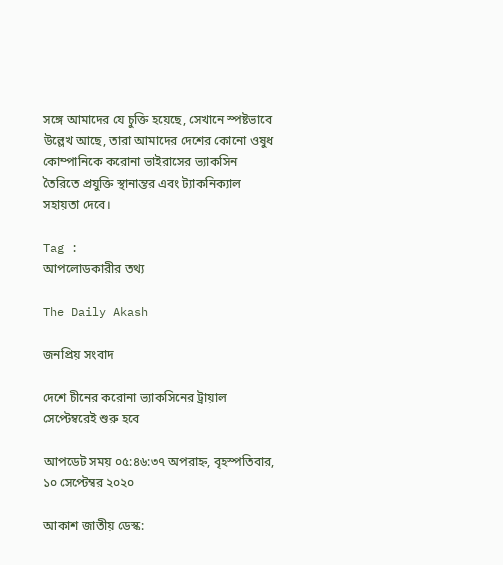সঙ্গে আমাদের যে চুক্তি হয়েছে, সেখানে স্পষ্টভাবে উল্লেখ আছে, তারা আমাদের দেশের কোনো ওষুধ কোম্পানিকে করোনা ভাইরাসের ভ্যাকসিন তৈরিতে প্রযুক্তি স্থানান্তর এবং ট্যাকনিক্যাল সহায়তা দেবে।

Tag :
আপলোডকারীর তথ্য

The Daily Akash

জনপ্রিয় সংবাদ

দেশে চীনের করোনা ভ্যাকসিনের ট্রায়াল সেপ্টেম্বরেই শুরু হবে

আপডেট সময় ০৫:৪৬:৩৭ অপরাহ্ন, বৃহস্পতিবার, ১০ সেপ্টেম্বর ২০২০

আকাশ জাতীয় ডেস্ক: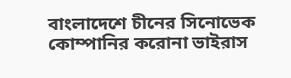বাংলাদেশে চীনের সিনোভেক কোম্পানির করোনা ভাইরাস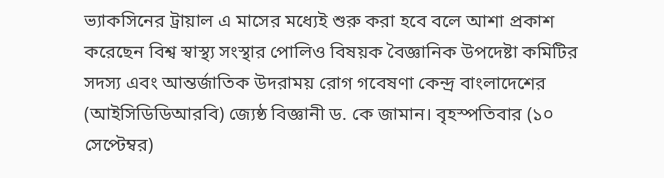ভ্যাকসিনের ট্রায়াল এ মাসের মধ্যেই শুরু করা হবে বলে আশা প্রকাশ করেছেন বিশ্ব স্বাস্থ্য সংস্থার পোলিও বিষয়ক বৈজ্ঞানিক উপদেষ্টা কমিটির সদস্য এবং আন্তর্জাতিক উদরাময় রোগ গবেষণা কেন্দ্র বাংলাদেশের (আইসিডিডিআরবি) জ্যেষ্ঠ বিজ্ঞানী ড. কে জামান। বৃহস্পতিবার (১০ সেপ্টেম্বর)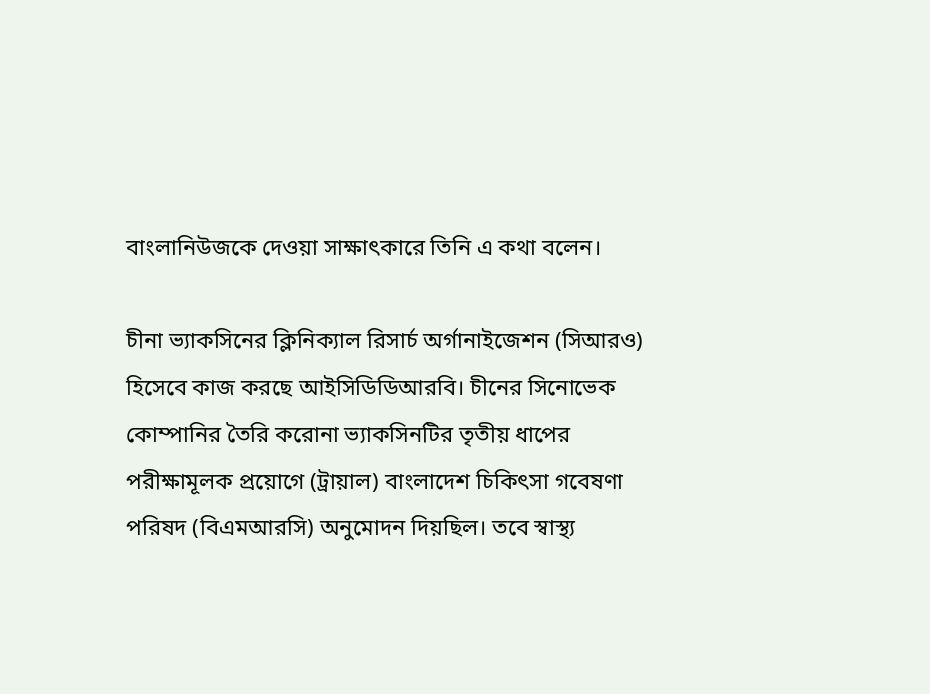বাংলানিউজকে দেওয়া সাক্ষাৎকারে তিনি এ কথা বলেন।

চীনা ভ্যাকসিনের ক্লিনিক্যাল রিসার্চ অর্গানাইজেশন (সিআরও) হিসেবে কাজ করছে আইসিডিডিআরবি। চীনের সিনোভেক কোম্পানির তৈরি করোনা ভ্যাকসিনটির তৃতীয় ধাপের পরীক্ষামূলক প্রয়োগে (ট্রায়াল) বাংলাদেশ চিকিৎসা গবেষণা পরিষদ (বিএমআরসি) অনুমোদন দিয়ছিল। তবে স্বাস্থ্য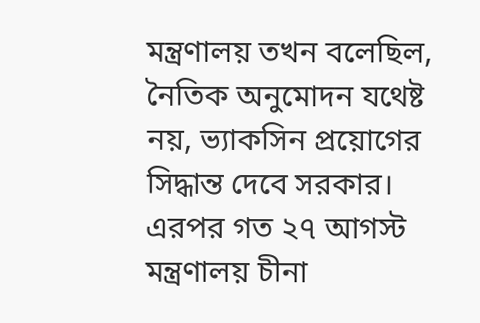মন্ত্রণালয় তখন বলেছিল, নৈতিক অনুমোদন যথেষ্ট নয়, ভ্যাকসিন প্রয়োগের সিদ্ধান্ত দেবে সরকার। এরপর গত ২৭ আগস্ট মন্ত্রণালয় চীনা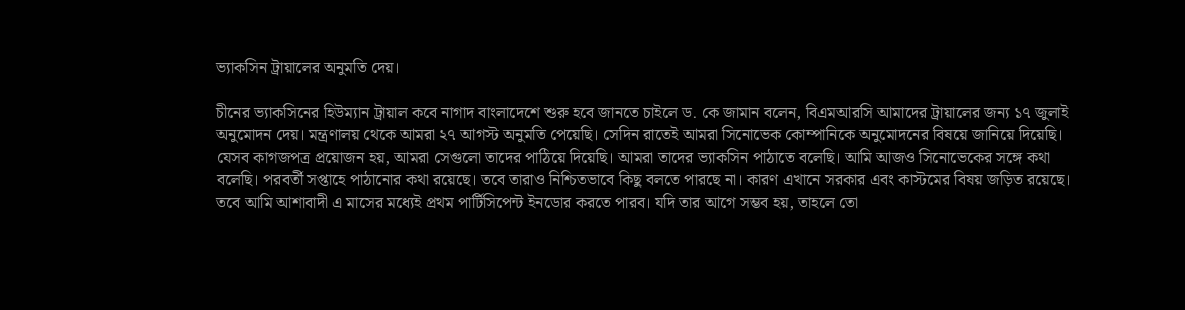ভ্যাকসিন ট্রায়ালের অনুমতি দেয়।

চীনের ভ্যাকসিনের হিউম্যান ট্রায়াল কবে নাগাদ বাংলাদেশে শুরু হবে জানতে চাইলে ড. কে জামান বলেন, বিএমআরসি আমাদের ট্রায়ালের জন্য ১৭ জুলাই অনুমোদন দেয়। মন্ত্রণালয় থেকে আমরা ২৭ আগস্ট অনুমতি পেয়েছি। সেদিন রাতেই আমরা সিনোভেক কোম্পানিকে অনুমোদনের বিষয়ে জানিয়ে দিয়েছি। যেসব কাগজপত্র প্রয়োজন হয়, আমরা সেগুলো তাদের পাঠিয়ে দিয়েছি। আমরা তাদের ভ্যাকসিন পাঠাতে বলেছি। আমি আজও সিনোভেকের সঙ্গে কথা বলেছি। পরবর্তী সপ্তাহে পাঠানোর কথা রয়েছে। তবে তারাও নিশ্চিতভাবে কিছু বলতে পারছে না। কারণ এখানে সরকার এবং কাস্টমের বিষয় জড়িত রয়েছে। তবে আমি আশাবাদী এ মাসের মধ্যেই প্রথম পার্টিসিপেন্ট ইনডোর করতে পারব। যদি তার আগে সম্ভব হয়, তাহলে তো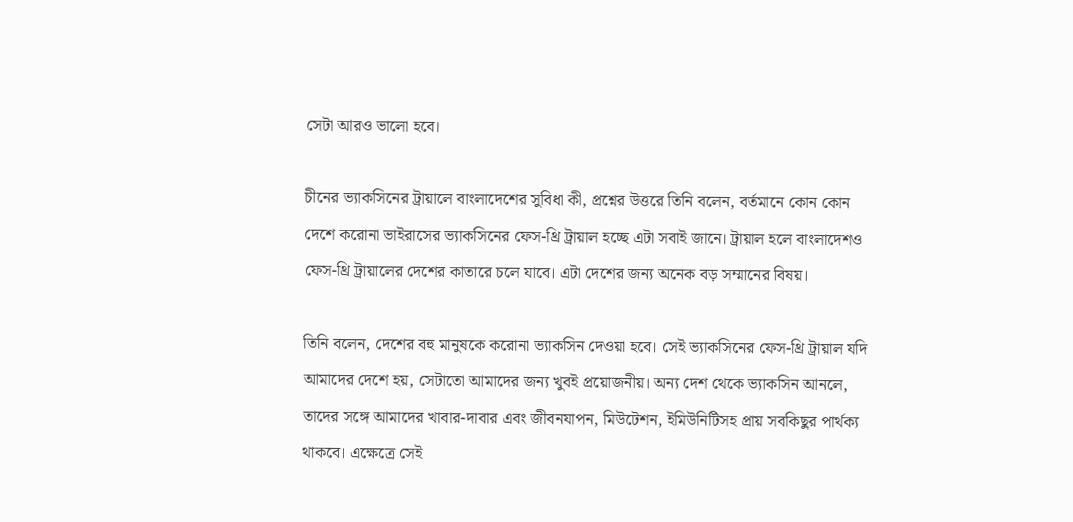সেটা আরও ভালো হবে।

চীনের ভ্যাকসিনের ট্রায়ালে বাংলাদেশের সুবিধা কী, প্রশ্নের উত্তরে তিনি বলেন, বর্তমানে কোন কোন দেশে করোনা ভাইরাসের ভ্যাকসিনের ফেস-থ্রি ট্রায়াল হচ্ছে এটা সবাই জানে। ট্রায়াল হলে বাংলাদেশও ফেস-থ্রি ট্রায়ালের দেশের কাতারে চলে যাবে। এটা দেশের জন্য অনেক বড় সম্মানের বিষয়।

তিনি বলেন, দেশের বহু মানুষকে করোনা ভ্যাকসিন দেওয়া হবে। সেই ভ্যাকসিনের ফেস-থ্রি ট্রায়াল যদি আমাদের দেশে হয়, সেটাতো আমাদের জন্য খুবই প্রয়োজনীয়। অন্য দেশ থেকে ভ্যাকসিন আনলে, তাদের সঙ্গে আমাদের খাবার-দাবার এবং জীবনযাপন, মিউটেশন, ইমিউনিটিসহ প্রায় সবকিছুর পার্থক্য থাকবে। এক্ষেত্রে সেই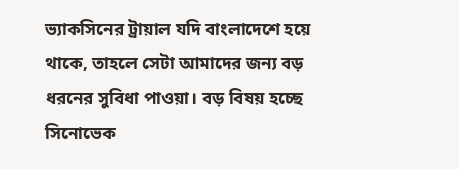ভ্যাকসিনের ট্রায়াল যদি বাংলাদেশে হয়ে থাকে, তাহলে সেটা আমাদের জন্য বড় ধরনের সুবিধা পাওয়া। বড় বিষয় হচ্ছে সিনোভেক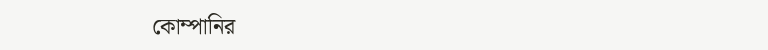কোম্পানির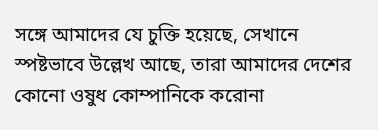সঙ্গে আমাদের যে চুক্তি হয়েছে, সেখানে স্পষ্টভাবে উল্লেখ আছে, তারা আমাদের দেশের কোনো ওষুধ কোম্পানিকে করোনা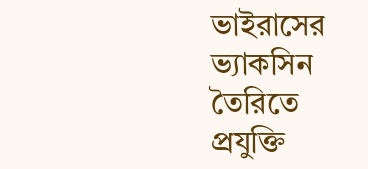ভাইরাসের ভ্যাকসিন তৈরিতে প্রযুক্তি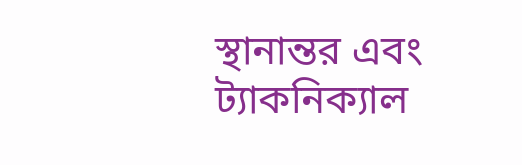স্থানান্তর এবং ট্যাকনিক্যাল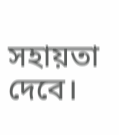সহায়তা দেবে।